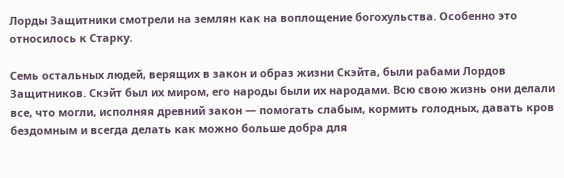Лорды Защитники смотрели на землян как на воплощение богохульства. Особенно это относилось к Старку.

Семь остальных людей, верящих в закон и образ жизни Скэйта, были рабами Лордов Защитников. Скэйт был их миром, его народы были их народами. Всю свою жизнь они делали все, что могли, исполняя древний закон — помогать слабым, кормить голодных, давать кров бездомным и всегда делать как можно больше добра для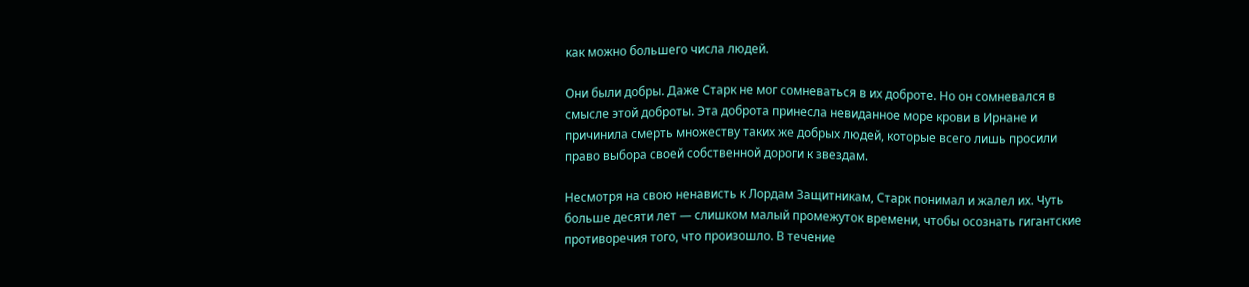как можно большего числа людей.

Они были добры. Даже Старк не мог сомневаться в их доброте. Но он сомневался в смысле этой доброты. Эта доброта принесла невиданное море крови в Ирнане и причинила смерть множеству таких же добрых людей, которые всего лишь просили право выбора своей собственной дороги к звездам.

Несмотря на свою ненависть к Лордам Защитникам, Старк понимал и жалел их. Чуть больше десяти лет — слишком малый промежуток времени, чтобы осознать гигантские противоречия того, что произошло. В течение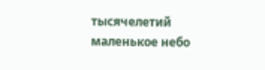тысячелетий маленькое небо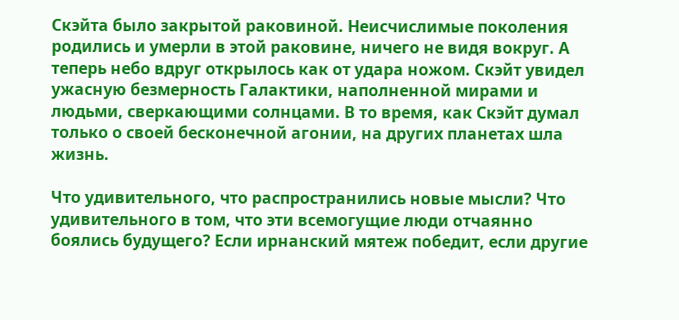Скэйта было закрытой раковиной. Неисчислимые поколения родились и умерли в этой раковине, ничего не видя вокруг. А теперь небо вдруг открылось как от удара ножом. Скэйт увидел ужасную безмерность Галактики, наполненной мирами и людьми, сверкающими солнцами. В то время, как Скэйт думал только о своей бесконечной агонии, на других планетах шла жизнь.

Что удивительного, что распространились новые мысли? Что удивительного в том, что эти всемогущие люди отчаянно боялись будущего? Если ирнанский мятеж победит, если другие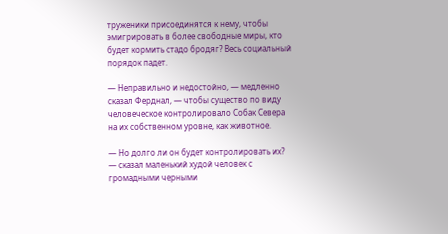труженики присоединятся к нему, чтобы эмигрировать в более свободные миры, кто будет кормить стадо бродяг? Весь социальный порядок падет.

— Неправильно и недостойно, — медленно сказал Ферднал, — чтобы существо по виду человеческое контролировало Собак Севера на их собственном уровне, как животное.

— Но долго ли он будет контролировать их? — сказал маленький худой человек с громадными черными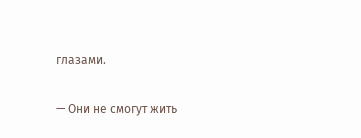глазами.

— Они не смогут жить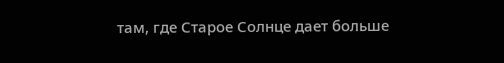там, где Старое Солнце дает больше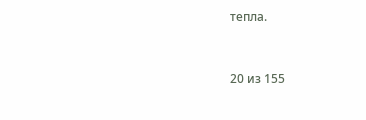тепла.



20 из 155